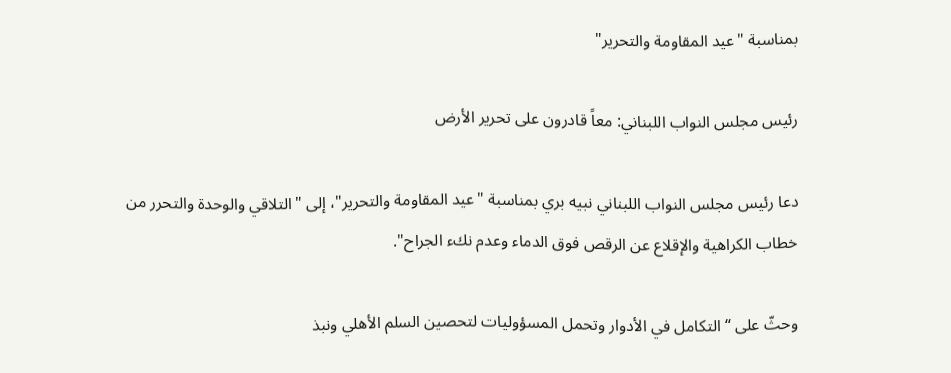بمناسبة "عيد المقاومة والتحرير"

رئيس مجلس النواب اللبناني: معاً قادرون على تحرير الأرض

دعا رئيس مجلس النواب اللبناني نبيه بري بمناسبة "عيد المقاومة والتحرير"، إلى "التلاقي والوحدة والتحرر من خطاب الكراهية والإقلاع عن الرقص فوق الدماء وعدم نكء الجراح".

وحثّ على “التكامل في الأدوار وتحمل المسؤوليات لتحصين السلم الأهلي ونبذ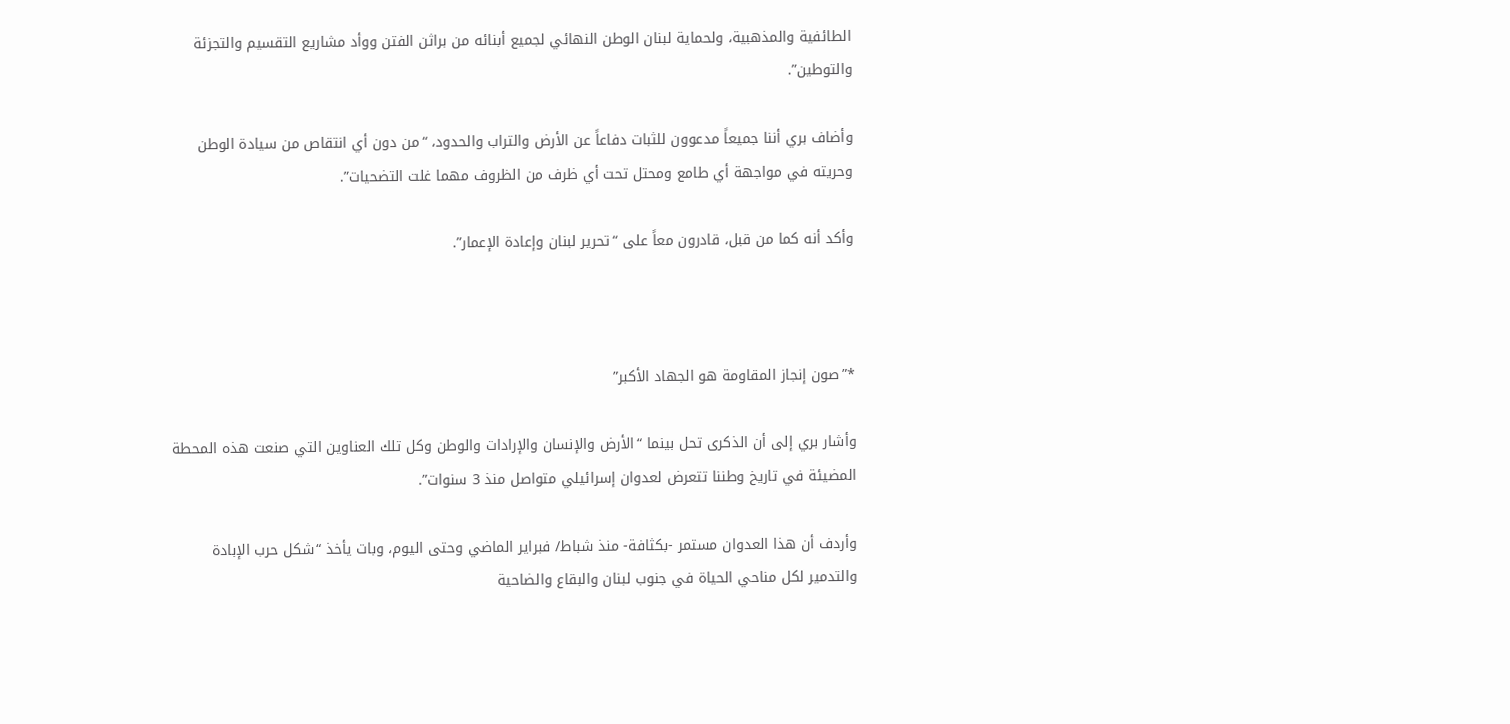الطائفية والمذهبية، ولحماية لبنان الوطن النهائي لجميع أبنائه من براثن الفتن ووأد مشاريع التقسيم والتجزئة والتوطين”.

وأضاف بري أننا جميعاً مدعوون للثبات دفاعاً عن الأرض والتراب والحدود، “من دون أي انتقاص من سيادة الوطن وحريته في مواجهة أي طامع ومحتل تحت أي ظرف من الظروف مهما غلت التضحيات”.

وأكد أنه كما من قبل، قادرون معاً على “تحرير لبنان وإعادة الإعمار”.



*”صون إنجاز المقاومة هو الجهاد الأكبر”

وأشار بري إلى أن الذكرى تحل بينما “الأرض والإنسان والإرادات والوطن وكل تلك العناوين التي صنعت هذه المحطة المضيئة في تاريخ وطننا تتعرض لعدوان إسرائيلي متواصل منذ 3 سنوات”.

وأردف أن هذا العدوان مستمر -بكثافة- منذ شباط/ فبراير الماضي وحتى اليوم، وبات يأخذ “شكل حرب الإبادة والتدمير لكل مناحي الحياة في جنوب لبنان والبقاع والضاحية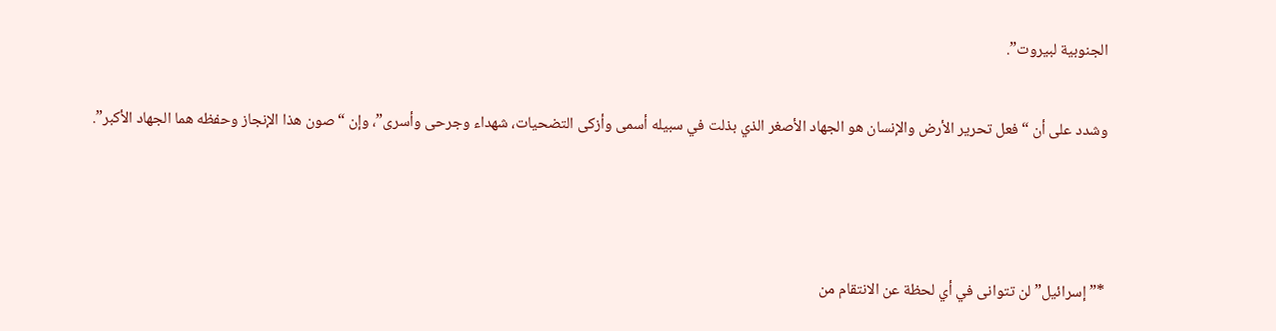الجنوبية لبيروت”.

وشدد على أن “فعل تحرير الأرض والإنسان هو الجهاد الأصغر الذي بذلت في سبيله أسمى وأزكى التضحيات، شهداء وجرحى وأسرى”، وإن “صون هذا الإنجاز وحفظه هما الجهاد الأكبر”.



*”إسرائيل” لن تتوانى في أي لحظة عن الانتقام من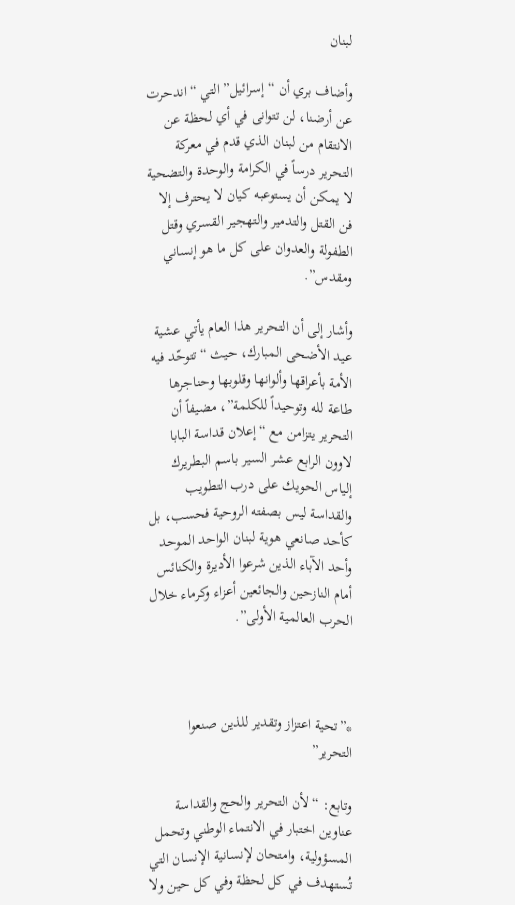لبنان

وأضاف بري أن “إسرائيل” التي “اندحرت عن أرضنا، لن تتوانى في أي لحظة عن الانتقام من لبنان الذي قدم في معركة التحرير درساً في الكرامة والوحدة والتضحية لا يمكن أن يستوعبه كيان لا يحترف إلا فن القتل والتدمير والتهجير القسري وقتل الطفولة والعدوان على كل ما هو إنساني ومقدس”.

وأشار إلى أن التحرير هذا العام يأتي عشية عيد الأضحى المبارك، حيث “تتوحّد فيه الأمة بأعراقها وألوانها وقلوبها وحناجرها طاعة لله وتوحيداً للكلمة”، مضيفاً أن التحرير يتزامن مع “إعلان قداسة البابا لاوون الرابع عشر السير باسم البطريرك إلياس الحويك على درب التطويب والقداسة ليس بصفته الروحية فحسب، بل كأحد صانعي هوية لبنان الواحد الموحد وأحد الآباء الذين شرعوا الأديرة والكنائس أمام النازحين والجائعين أعزاء وكرماء خلال الحرب العالمية الأولى”.



*”تحية اعتزاز وتقدير للذين صنعوا التحرير”

وتابع: “لأن التحرير والحج والقداسة عناوين اختبار في الانتماء الوطني وتحمل المسؤولية، وامتحان لإنسانية الإنسان التي تُستهدف في كل لحظة وفي كل حين ولا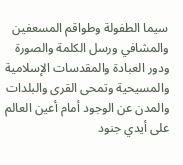سيما الطفولة وطواقم المسعفين والمشافي ورسل الكلمة والصورة ودور العبادة والمقدسات الإسلامية والمسيحية وتمحى القرى والبلدات والمدن عن الوجود أمام أعين العالم على أيدي جنود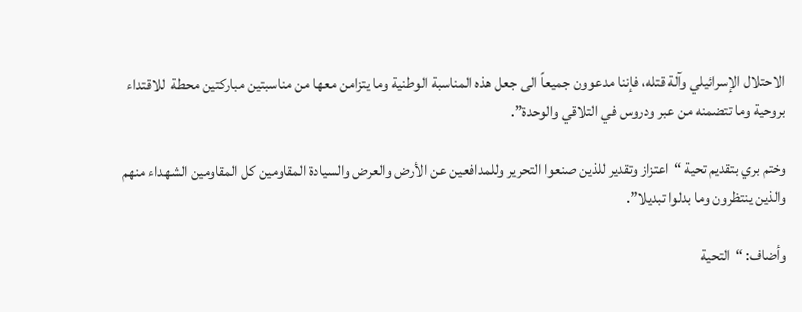الاحتلال الإسرائيلي وآلة قتله، فإننا مدعوون جميعاً الى جعل هذه المناسبة الوطنية وما يتزامن معها من مناسبتين مباركتين محطة  للاقتداء  بروحية وما تتضمنه من عبر ودروس في التلاقي والوحدة”.

وختم بري بتقديم تحية “اعتزاز وتقدير للذين صنعوا التحرير وللمدافعين عن الأرض والعرض والسيادة المقاومين كل المقاومين الشهداء منهم والذين ينتظرون وما بدلوا تبديلا”.

وأضاف: “التحية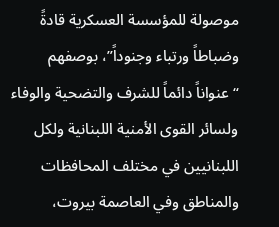موصولة للمؤسسة العسكرية قادةً وضباطاً ورتباء وجنوداً”، بوصفهم “عنواناً دائماً للشرف والتضحية والوفاء ولسائر القوى الأمنية اللبنانية ولكل اللبنانيين في مختلف المحافظات والمناطق وفي العاصمة بيروت،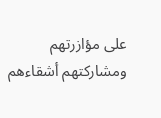على مؤازرتهم ومشاركتهم أشقاءهم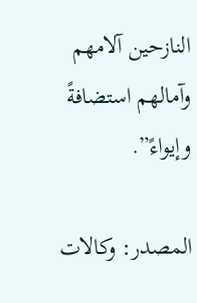النازحين آلامهم وآمالهم استضافةً وإيواءً”.

المصدر: وكالات